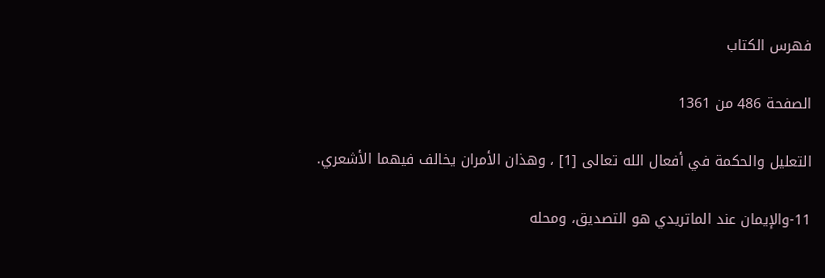فهرس الكتاب

الصفحة 486 من 1361

التعليل والحكمة في أفعال الله تعالى [1] ، وهذان الأمران يخالف فيهما الأشعري.

11-والإيمان عند الماتريدي هو التصديق، ومحله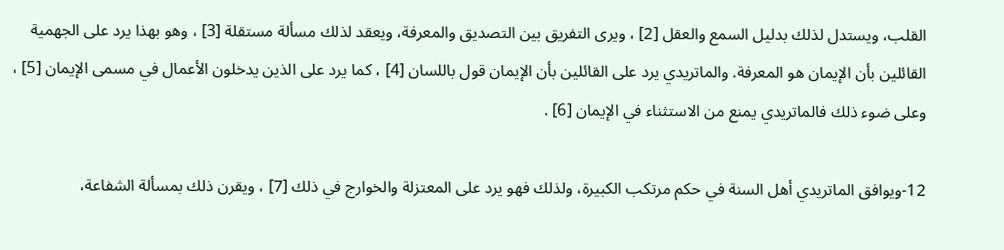القلب، ويستدل لذلك بدليل السمع والعقل [2] ، ويرى التفريق بين التصديق والمعرفة، ويعقد لذلك مسألة مستقلة [3] ، وهو بهذا يرد على الجهمية القائلين بأن الإيمان هو المعرفة. والماتريدي يرد على القائلين بأن الإيمان قول باللسان [4] ، كما يرد على الذين يدخلون الأعمال في مسمى الإيمان [5] ، وعلى ضوء ذلك فالماتريدي يمنع من الاستثناء في الإيمان [6] .

12-ويوافق الماتريدي أهل السنة في حكم مرتكب الكبيرة، ولذلك فهو يرد على المعتزلة والخوارج في ذلك [7] ، ويقرن ذلك بمسألة الشفاعة،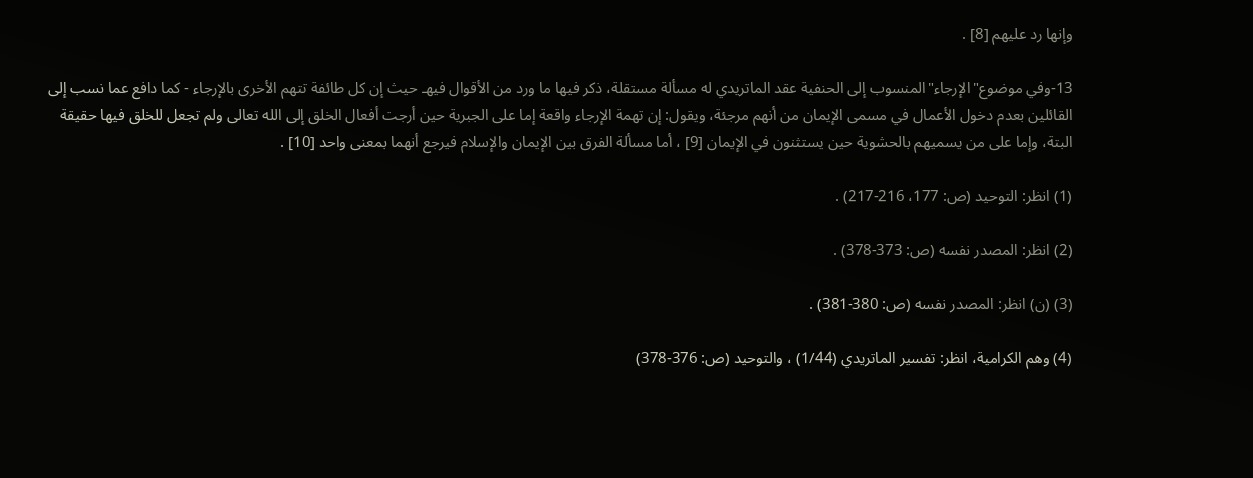وإنها رد عليهم [8] .

13-وفي موضوع"الإرجاء"المنسوب إلى الحنفية عقد الماتريدي له مسألة مستقلة، ذكر فيها ما ورد من الأقوال فيهـ حيث إن كل طائفة تتهم الأخرى بالإرجاء - كما دافع عما نسب إلى القائلين بعدم دخول الأعمال في مسمى الإيمان من أنهم مرجئة، ويقول: إن تهمة الإرجاء واقعة إما على الجبرية حين أرجت أفعال الخلق إلى الله تعالى ولم تجعل للخلق فيها حقيقة البتة، وإما على من يسميهم بالحشوية حين يستثنون في الإيمان [9] ، أما مسألة الفرق بين الإيمان والإسلام فيرجع أنهما بمعنى واحد [10] .

(1) انظر: التوحيد (ص: 177، 216-217) .

(2) انظر: المصدر نفسه (ص: 373-378) .

(3) (ن) انظر: المصدر نفسه (ص: 380-381) .

(4) وهم الكرامية، انظر: تفسير الماتريدي (1/44) ، والتوحيد (ص: 376-378)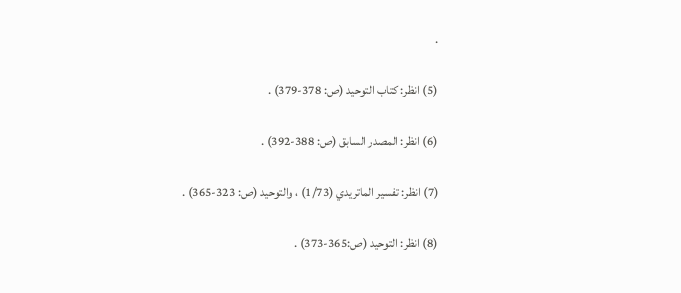.

(5) انظر: كتاب التوحيد (ص: 378-379) .

(6) انظر: المصدر السابق (ص: 388-392) .

(7) انظر: تفسير الماتريدي (1/73) ، والتوحيد (ص: 323-365) .

(8) انظر: التوحيد (ص:365-373) .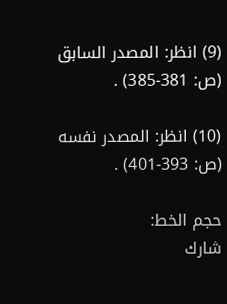(9) انظر: المصدر السابق (ص: 381-385) .

(10) انظر: المصدر نفسه (ص: 393-401) .

حجم الخط:
شارك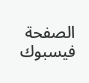الصفحة
فيسبوك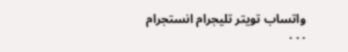واتساب تويتر تليجرام انستجرام
. . .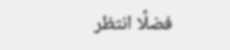فضلًا انتظر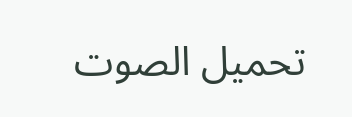تحميل الصوت